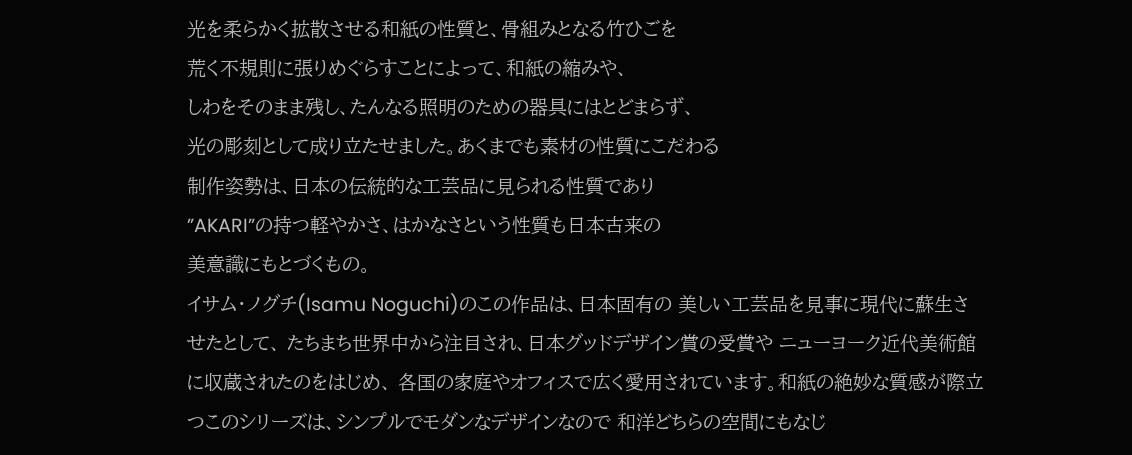光を柔らかく拡散させる和紙の性質と、骨組みとなる竹ひごを
荒く不規則に張りめぐらすことによって、和紙の縮みや、
しわをそのまま残し、たんなる照明のための器具にはとどまらず、
光の彫刻として成り立たせました。あくまでも素材の性質にこだわる
制作姿勢は、日本の伝統的な工芸品に見られる性質であり
”AKARI”の持つ軽やかさ、はかなさという性質も日本古来の
美意識にもとづくもの。
イサム・ノグチ(Isamu Noguchi)のこの作品は、日本固有の 美しい工芸品を見事に現代に蘇生させたとして、 たちまち世界中から注目され、日本グッドデザイン賞の受賞や ニューヨーク近代美術館に収蔵されたのをはじめ、 各国の家庭やオフィスで広く愛用されています。和紙の絶妙な質感が際立つこのシリーズは、シンプルでモダンなデザインなので 和洋どちらの空間にもなじ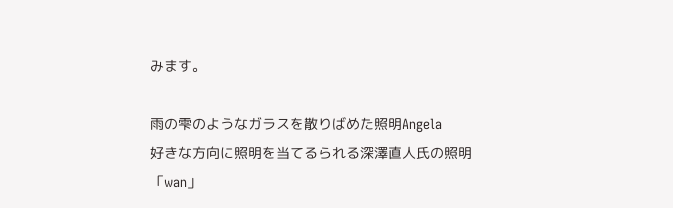みます。

雨の雫のようなガラスを散りばめた照明Angela
好きな方向に照明を当てるられる深澤直人氏の照明「wan」